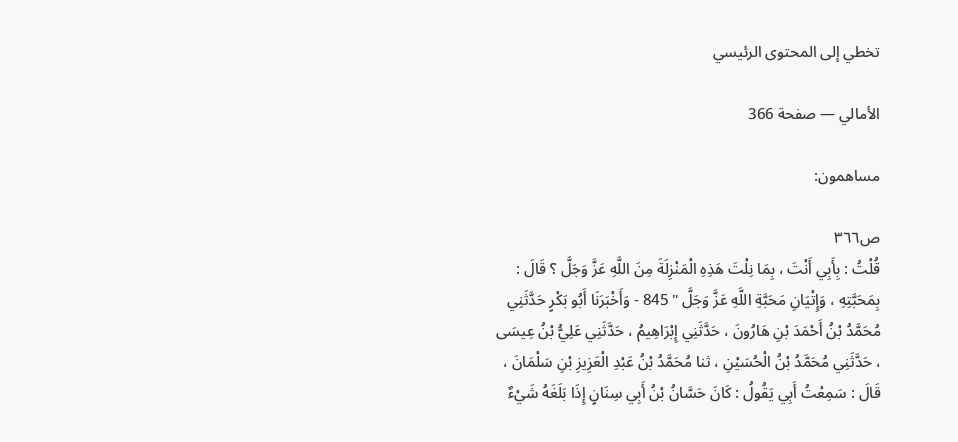تخطي إلى المحتوى الرئيسي

الأمالي — صفحة 366

مساهمون:

ص٣٦٦
قُلْتُ : بِأَبِي أَنْتَ ، بِمَا نِلْتَ هَذِهِ الْمَنْزِلَةَ مِنَ اللَّهِ عَزَّ وَجَلَّ ؟ قَالَ : بِمَحَبَّتِهِ ، وَإِتْيَانِ مَحَبَّةِ اللَّهِ عَزَّ وَجَلَّ " 845 - وَأَخْبَرَنَا أَبُو بَكْرٍ حَدَّثَنِي مُحَمَّدُ بْنُ أَحْمَدَ بْنِ هَارُونَ ، حَدَّثَنِي إِبْرَاهِيمُ ، حَدَّثَنِي عَلِيُّ بْنُ عِيسَى ، حَدَّثَنِي مُحَمَّدُ بْنُ الْحُسَيْنِ ، ثنا مُحَمَّدُ بْنُ عَبْدِ الْعَزِيزِ بْنِ سَلْمَانَ ، قَالَ : سَمِعْتُ أَبِي يَقُولُ : كَانَ حَسَّانُ بْنُ أَبِي سِنَانٍ إِذَا بَلَغَهُ شَيْءٌ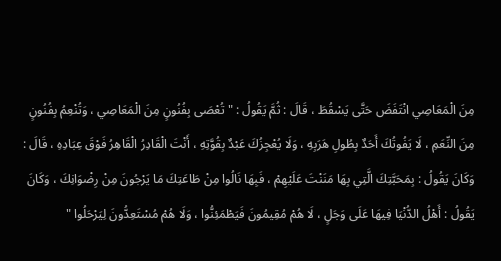مِنَ الْمَعَاصِي انْتَفَضَ حَتَّى يَسْقُطَ ، قَالَ : ثُمَّ يَقُولُ : " تُعْصَى بِفُنُونٍ مِنَ الْمَعَاصِي ، وَتُنْعِمُ بِفُنُونٍ مِنَ النِّعَمِ ، لَا يَفُوتُكَ أَحَدٌ بِطُولِ هَرَبِهِ ، وَلَا يُعْجِزُكَ عَبْدٌ بِقُوَّتِهِ ، أَنْتَ الْقَادِرُ الْقَاهِرُ فَوْقَ عِبَادِهِ ، قَالَ : وَكَانَ يَقُولُ : بِمَحَبَّتِكَ الَّتِي بِهَا مَنَنْتَ عَلَيْهِمْ ، فَبِهَا نَالُوا مِنْ طَاعَتِكَ مَا يَرْجُونَ مِنْ رِضْوَانِكَ ، وَكَانَ يَقُولُ : أَهْلُ الدُّنْيَا فِيهَا عَلَى وَجَلٍ ، لَا هُمْ مُقِيمُونَ فَيَطْمَئِنُّوا ، وَلَا هُمْ مُسْتَعِدُّونَ لِيَرْحَلُوا "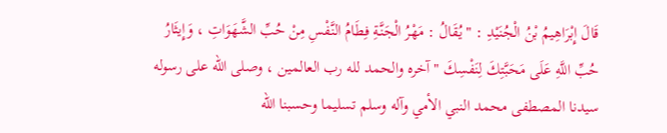قَالَ إِبْرَاهِيمُ بْنُ الْجُنَيْدِ : " يُقَالُ : مَهْرُ الْجَنَّةِ فِطَامُ النَّفْسِ مِنْ حُبِّ الشَّهَوَاتِ ، وَإِيثَارُ حُبِّ اللَّهِ عَلَى مَحَبَّتِكَ لِنَفْسِكَ " آخره والحمد لله رب العالمين ، وصلى الله على رسوله سيدنا المصطفى محمد النبي الأمي وآله وسلم تسليما وحسبنا الله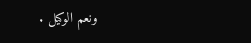ونعم الوكيل .